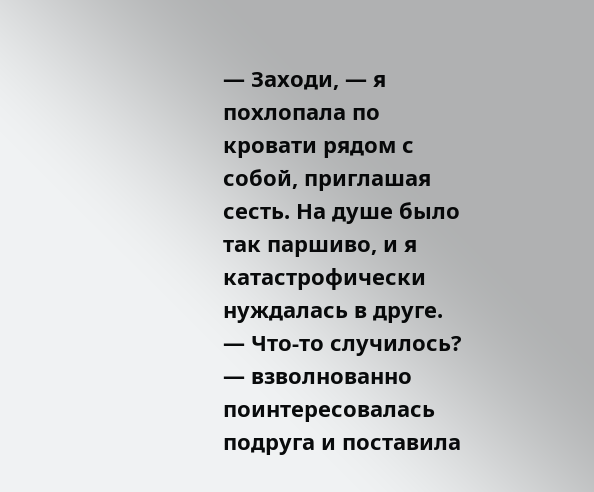— Заходи, — я похлопала по кровати рядом с собой, приглашая сесть. На душе было так паршиво, и я катастрофически нуждалась в друге.
— Что-то случилось? — взволнованно поинтересовалась подруга и поставила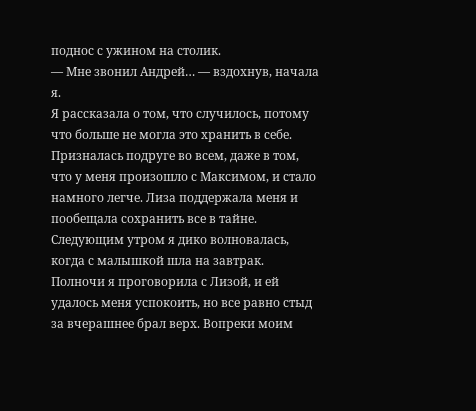поднос с ужином на столик.
— Мне звонил Андрей… — вздохнув, начала я.
Я рассказала о том, что случилось, потому что больше не могла это хранить в себе. Призналась подруге во всем, даже в том, что у меня произошло с Максимом, и стало намного легче. Лиза поддержала меня и пообещала сохранить все в тайне.
Следующим утром я дико волновалась, когда с малышкой шла на завтрак. Полночи я проговорила с Лизой, и ей удалось меня успокоить, но все равно стыд за вчерашнее брал верх. Вопреки моим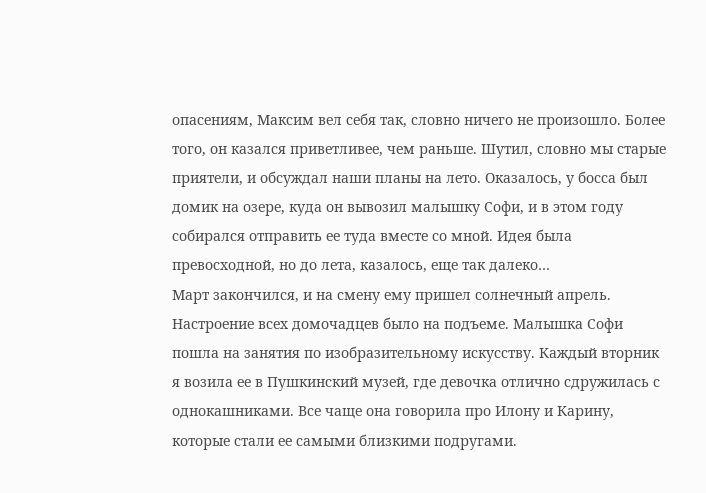опасениям, Максим вел себя так, словно ничего не произошло. Более того, он казался приветливее, чем раньше. Шутил, словно мы старые приятели, и обсуждал наши планы на лето. Оказалось, у босса был домик на озере, куда он вывозил малышку Софи, и в этом году собирался отправить ее туда вместе со мной. Идея была превосходной, но до лета, казалось, еще так далеко…
Март закончился, и на смену ему пришел солнечный апрель. Настроение всех домочадцев было на подъеме. Малышка Софи пошла на занятия по изобразительному искусству. Каждый вторник я возила ее в Пушкинский музей, где девочка отлично сдружилась с однокашниками. Все чаще она говорила про Илону и Карину, которые стали ее самыми близкими подругами.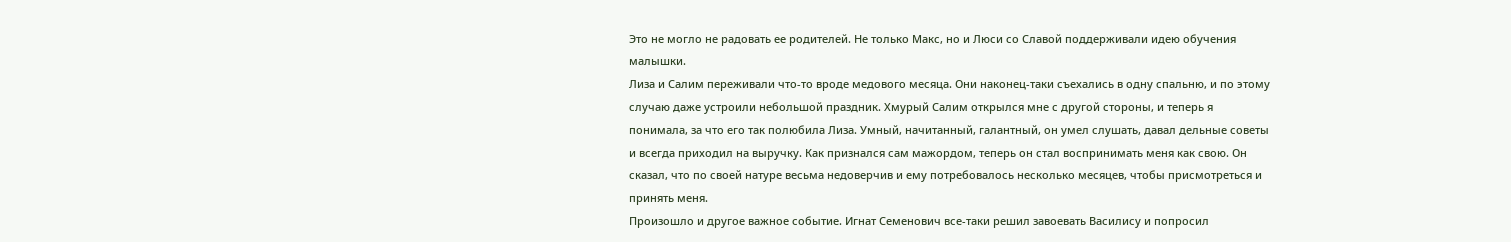Это не могло не радовать ее родителей. Не только Макс, но и Люси со Славой поддерживали идею обучения малышки.
Лиза и Салим переживали что-то вроде медового месяца. Они наконец-таки съехались в одну спальню, и по этому случаю даже устроили небольшой праздник. Хмурый Салим открылся мне с другой стороны, и теперь я понимала, за что его так полюбила Лиза. Умный, начитанный, галантный, он умел слушать, давал дельные советы и всегда приходил на выручку. Как признался сам мажордом, теперь он стал воспринимать меня как свою. Он сказал, что по своей натуре весьма недоверчив и ему потребовалось несколько месяцев, чтобы присмотреться и принять меня.
Произошло и другое важное событие. Игнат Семенович все-таки решил завоевать Василису и попросил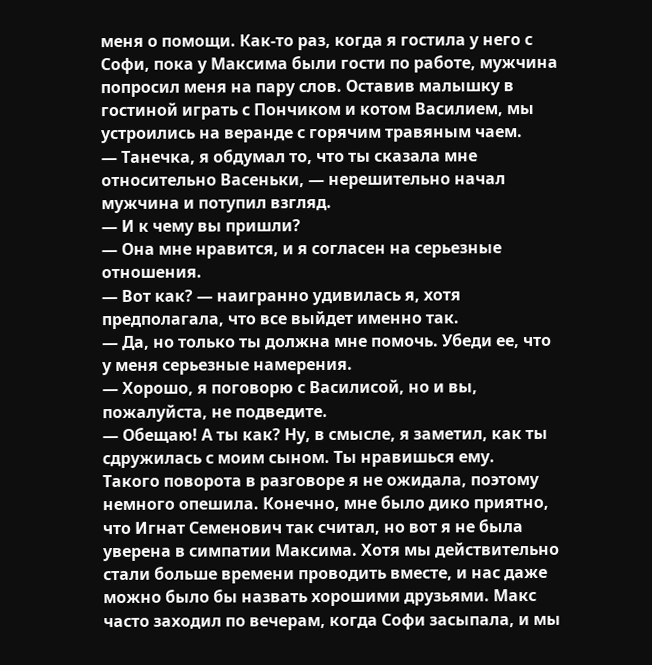меня о помощи. Как-то раз, когда я гостила у него с Софи, пока у Максима были гости по работе, мужчина попросил меня на пару слов. Оставив малышку в гостиной играть с Пончиком и котом Василием, мы устроились на веранде с горячим травяным чаем.
— Танечка, я обдумал то, что ты сказала мне относительно Васеньки, — нерешительно начал мужчина и потупил взгляд.
— И к чему вы пришли?
— Она мне нравится, и я согласен на серьезные отношения.
— Вот как? — наигранно удивилась я, хотя предполагала, что все выйдет именно так.
— Да, но только ты должна мне помочь. Убеди ее, что у меня серьезные намерения.
— Хорошо, я поговорю с Василисой, но и вы, пожалуйста, не подведите.
— Обещаю! А ты как? Ну, в смысле, я заметил, как ты сдружилась с моим сыном. Ты нравишься ему.
Такого поворота в разговоре я не ожидала, поэтому немного опешила. Конечно, мне было дико приятно, что Игнат Семенович так считал, но вот я не была уверена в симпатии Максима. Хотя мы действительно стали больше времени проводить вместе, и нас даже можно было бы назвать хорошими друзьями. Макс часто заходил по вечерам, когда Софи засыпала, и мы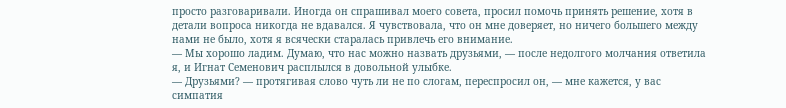просто разговаривали. Иногда он спрашивал моего совета, просил помочь принять решение, хотя в детали вопроса никогда не вдавался. Я чувствовала, что он мне доверяет, но ничего большего между нами не было, хотя я всячески старалась привлечь его внимание.
— Мы хорошо ладим. Думаю, что нас можно назвать друзьями, — после недолгого молчания ответила я, и Игнат Семенович расплылся в довольной улыбке.
— Друзьями? — протягивая слово чуть ли не по слогам, переспросил он, — мне кажется, у вас симпатия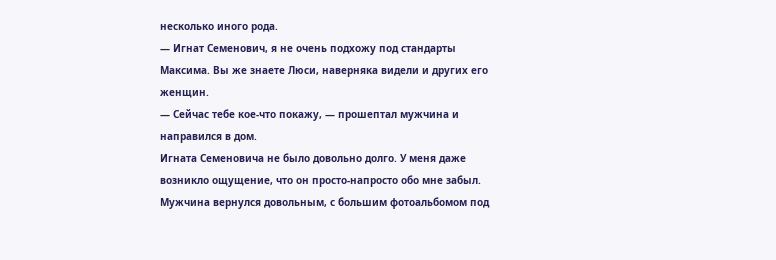несколько иного рода.
— Игнат Семенович, я не очень подхожу под стандарты Максима. Вы же знаете Люси, наверняка видели и других его женщин.
— Сейчас тебе кое-что покажу, — прошептал мужчина и направился в дом.
Игната Семеновича не было довольно долго. У меня даже возникло ощущение, что он просто-напросто обо мне забыл. Мужчина вернулся довольным, с большим фотоальбомом под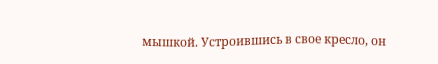мышкой. Устроившись в свое кресло, он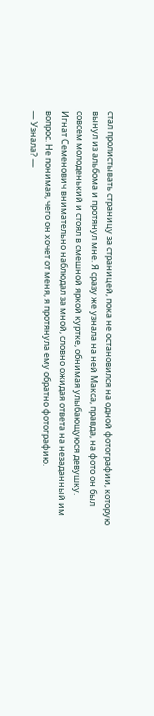стал пролистывать страницу за страницей, пока не остановился на одной фотографии, которую вынул из альбома и протянул мне. Я сразу же узнала на ней Макса, правда, на фото он был совсем молоденький и стоял в смешной яркой куртке, обнимая улыбающуюся девушку.
Игнат Семенович внимательно наблюдал за мной, словно ожидая ответа на незаданный им вопрос. Не понимая, чего он хочет от меня, я протянула ему обратно фотографию.
— Узнала? —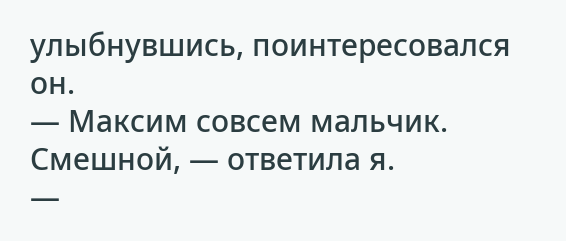улыбнувшись, поинтересовался он.
— Максим совсем мальчик. Смешной, — ответила я.
—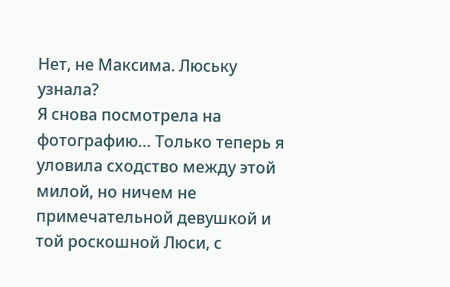Нет, не Максима. Люську узнала?
Я снова посмотрела на фотографию… Только теперь я уловила сходство между этой милой, но ничем не примечательной девушкой и той роскошной Люси, с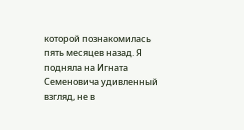которой познакомилась пять месяцев назад. Я подняла на Игната Семеновича удивленный взгляд, не в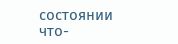состоянии что-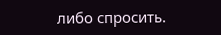либо спросить.